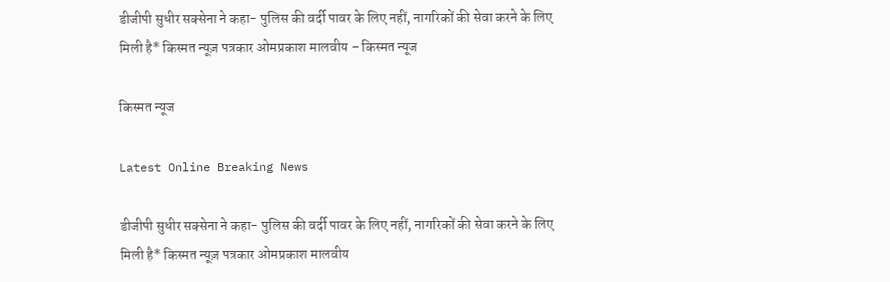डीजीपी सुधीर सक्सेना ने कहा- पुलिस की वर्दी पावर के लिए नहीं, नागरिकों की सेवा करने के लिए मिली है* किस्मत न्यूज़ पत्रकार ओमप्रकाश मालवीय – किस्मत न्यूज

किस्मत न्यूज

Latest Online Breaking News

डीजीपी सुधीर सक्सेना ने कहा- पुलिस की वर्दी पावर के लिए नहीं, नागरिकों की सेवा करने के लिए मिली है* किस्मत न्यूज़ पत्रकार ओमप्रकाश मालवीय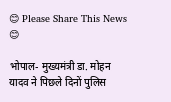😊 Please Share This News 😊

भोपाल- मुख्यमंत्री डा. मोहन यादव ने पिछले दिनों पुलिस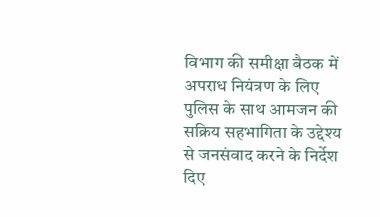विभाग की समीक्षा बैठक में अपराध नियंत्रण के लिए पुलिस के साथ आमजन की सक्रिय सहभागिता के उद्देश्य से जनसंवाद करने के निर्देश दिए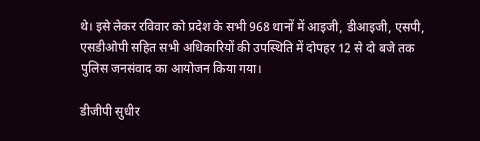थे। इसे लेकर रविवार को प्रदेश के सभी 968 थानों में आइजी, डीआइजी, एसपी, एसडीओपी सहित सभी अधिकारियों की उपस्थिति में दोपहर 12 से दो बजे तक पुलिस जनसंवाद का आयोजन किया गया।

डीजीपी सुधीर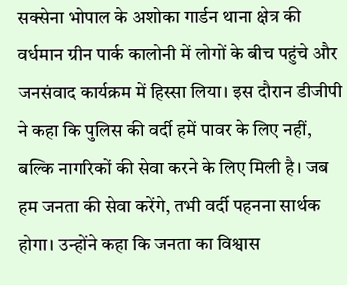सक्सेना भोपाल के अशोका गार्डन थाना क्षेत्र की वर्धमान ग्रीन पार्क कालोनी में लोगों के बीच पहुंचे और जनसंवाद कार्यक्रम में हिस्सा लिया। इस दौरान डीजीपी ने कहा कि पुलिस की वर्दी हमें पावर के लिए नहीं, बल्कि नागरिकों की सेवा करने के लिए मिली है। जब हम जनता की सेवा करेंगे, तभी वर्दी पहनना सार्थक होगा। उन्होंने कहा कि जनता का विश्वास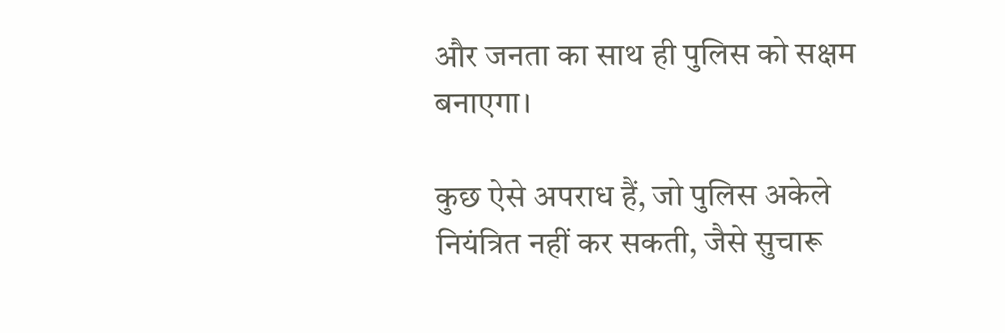और जनता का साथ ही पुलिस को सक्षम बनाएगा।

कुछ ऐसे अपराध हैं, जो पुलिस अकेले नियंत्रित नहीं कर सकती, जैसे सुचारू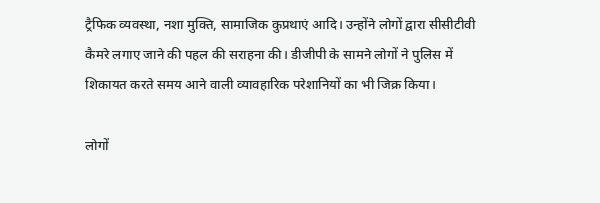ट्रैफिक व्यवस्था, नशा मुक्ति, सामाजिक कुप्रथाएं आदि। उन्होंने लोगों द्वारा सीसीटीवी कैमरे लगाए जाने की पहल की सराहना की। डीजीपी के सामने लोगों ने पुलिस में शिकायत करते समय आने वाली व्यावहारिक परेशानियों का भी जिक्र किया।

लोगों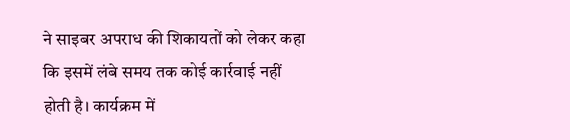ने साइबर अपराध की शिकायतों को लेकर कहा कि इसमें लंबे समय तक कोई कार्रवाई नहीं होती है। कार्यक्रम में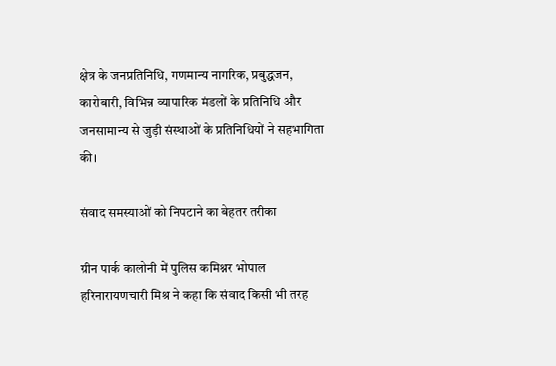क्षेत्र के जनप्रतिनिधि, गणमान्य नागरिक, प्रबुद्धजन, कारोबारी, विभिन्न व्यापारिक मंडलों के प्रतिनिधि और जनसामान्य से जुड़ी संस्थाओं के प्रतिनिधियों ने सहभागिता की।

संवाद समस्याओं को निपटाने का बेहतर तरीका

ग्रीन पार्क कालोनी में पुलिस कमिश्नर भोपाल हरिनारायणचारी मिश्र ने कहा कि संवाद किसी भी तरह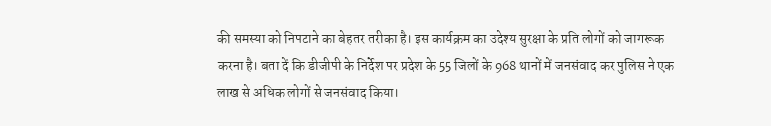की समस्या को निपटाने का बेहतर तरीका है। इस कार्यक्रम का उदेश्य सुरक्षा के प्रति लोगों को जागरूक करना है। बता दें कि डीजीपी के निर्देश पर प्रदेश के 55 जिलों के 968 थानों में जनसंवाद कर पुलिस ने एक लाख से अधिक लोगों से जनसंवाद किया।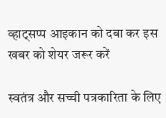व्हाट्सप्प आइकान को दबा कर इस खबर को शेयर जरूर करें

स्वतंत्र और सच्ची पत्रकारिता के लिए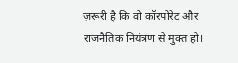ज़रूरी है कि वो कॉरपोरेट और राजनैतिक नियंत्रण से मुक्त हो।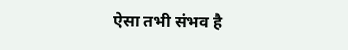ऐसा तभी संभव है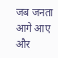जब जनता आगे आए और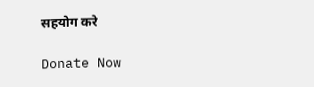सहयोग करे

Donate Now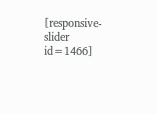[responsive-slider id=1466]